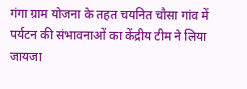गंगा ग्राम योजना के तहत चयनित चौसा गांव में पर्यटन की संभावनाओं का केंद्रीय टीम ने लिया जायजा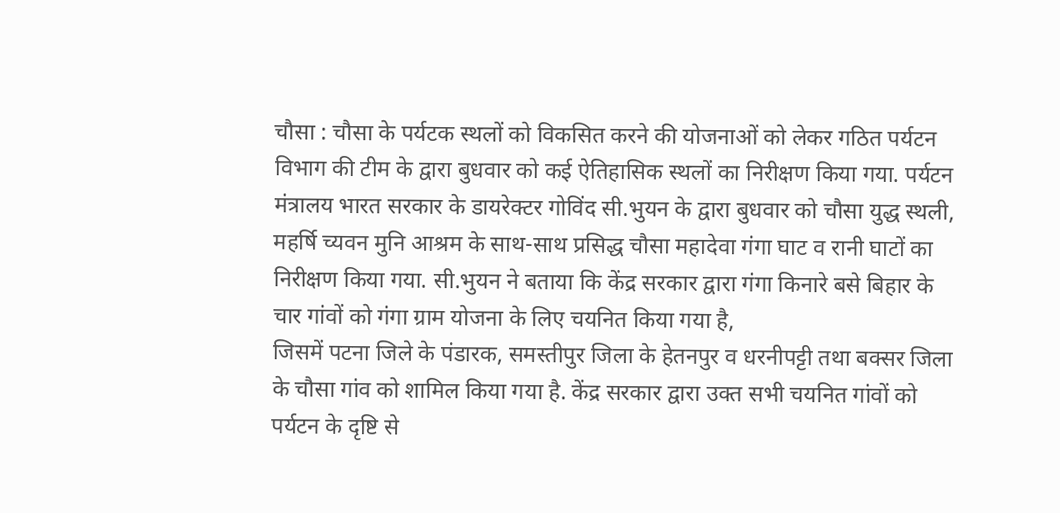चौसा : चौसा के पर्यटक स्थलों को विकसित करने की योजनाओं को लेकर गठित पर्यटन विभाग की टीम के द्वारा बुधवार को कई ऐतिहासिक स्थलों का निरीक्षण किया गया. पर्यटन मंत्रालय भारत सरकार के डायरेक्टर गोविंद सी.भुयन के द्वारा बुधवार को चौसा युद्ध स्थली, महर्षि च्यवन मुनि आश्रम के साथ-साथ प्रसिद्ध चौसा महादेवा गंगा घाट व रानी घाटों का निरीक्षण किया गया. सी.भुयन ने बताया कि केंद्र सरकार द्वारा गंगा किनारे बसे बिहार के चार गांवों को गंगा ग्राम योजना के लिए चयनित किया गया है,
जिसमें पटना जिले के पंडारक, समस्तीपुर जिला के हेतनपुर व धरनीपट्टी तथा बक्सर जिला के चौसा गांव को शामिल किया गया है. केंद्र सरकार द्वारा उक्त सभी चयनित गांवों को पर्यटन के दृष्टि से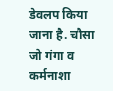डेवलप किया जाना है. चौसा जो गंगा व कर्मनाशा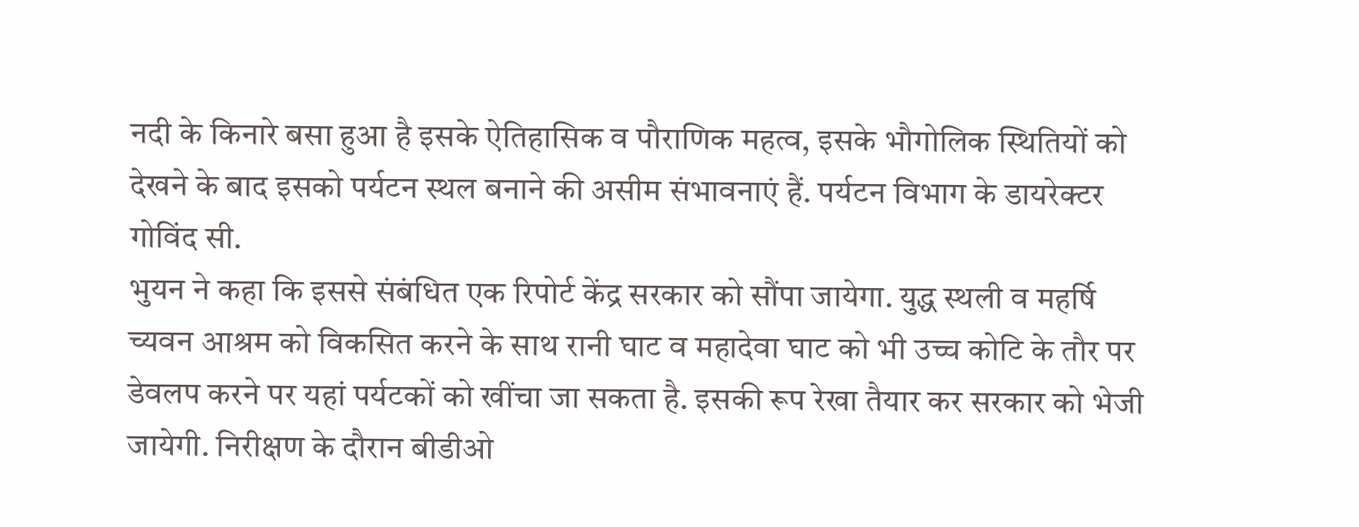नदी के किनारे बसा हुआ है इसके ऐतिहासिक व पौराणिक महत्व, इसके भौगोलिक स्थितियों को देखने के बाद इसको पर्यटन स्थल बनाने की असीम संभावनाएं हैं. पर्यटन विभाग के डायरेक्टर गोविंद सी.
भुयन ने कहा कि इससे संबंधित एक रिपोर्ट केंद्र सरकार को सौंपा जायेगा. युद्ध स्थली व महर्षि च्यवन आश्रम को विकसित करने के साथ रानी घाट व महादेवा घाट को भी उच्च कोटि के तौर पर डेवलप करने पर यहां पर्यटकों को खींचा जा सकता है. इसकी रूप रेखा तैयार कर सरकार को भेजी जायेगी. निरीक्षण के दौरान बीडीओ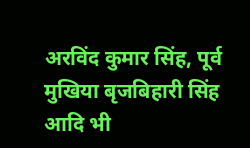अरविंद कुमार सिंह, पूर्व मुखिया बृजबिहारी सिंह आदि भी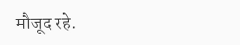मौजूद रहे.